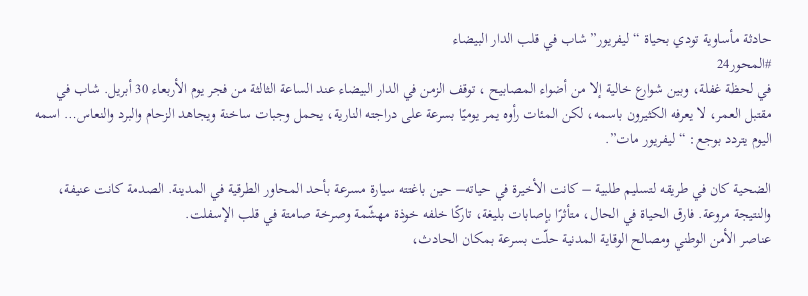حادثة مأساوية تودي بحياة “ليفريور” شاب في قلب الدار البيضاء
#المحور24
في لحظة غفلة، وبين شوارع خالية إلا من أضواء المصابيح ، توقف الزمن في الدار البيضاء عند الساعة الثالثة من فجر يوم الأربعاء 30 أبريل. شاب في مقتبل العمر، لا يعرفه الكثيرون باسمه، لكن المئات رأوه يمر يوميًا بسرعة على دراجته النارية، يحمل وجبات ساخنة ويجاهد الزحام والبرد والنعاس… اسمه اليوم يتردد بوجع: “ليفريور مات”.

الضحية كان في طريقه لتسليم طلبية – كانت الأخيرة في حياته– حين باغتته سيارة مسرعة بأحد المحاور الطرقية في المدينة. الصدمة كانت عنيفة، والنتيجة مروعة. فارق الحياة في الحال، متأثرًا بإصابات بليغة، تاركًا خلفه خوذة مهشّمة وصرخة صامتة في قلب الإسفلت.
عناصر الأمن الوطني ومصالح الوقاية المدنية حلّت بسرعة بمكان الحادث،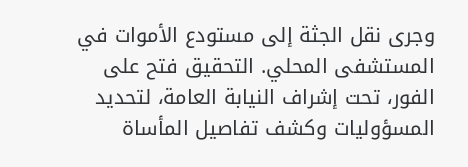وجرى نقل الجثة إلى مستودع الأموات في المستشفى المحلي. التحقيق فتح على الفور، تحت إشراف النيابة العامة، لتحديد المسؤوليات وكشف تفاصيل المأساة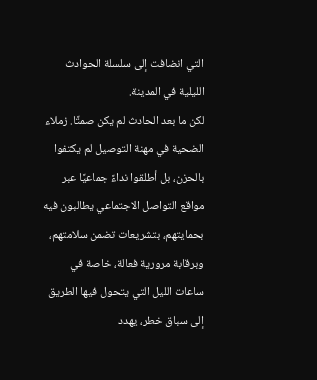التي انضافت إلى سلسلة الحوادث الليلية في المدينة.
لكن ما بعد الحادث لم يكن صمتًا. زملاء الضحية في مهنة التوصيل لم يكتفوا بالحزن، بل أطلقوا نداءً جماعيًا عبر مواقع التواصل الاجتماعي يطالبون فيه بحمايتهم، بتشريعات تضمن سلامتهم، وبرقابة مرورية فعالة، خاصة في ساعات الليل التي يتحول فيها الطريق إلى سباق خطر، يهدد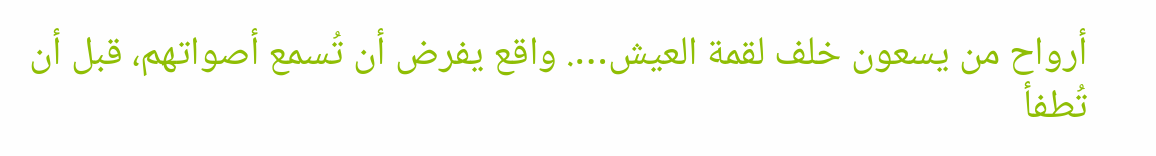أرواح من يسعون خلف لقمة العيش…. واقع يفرض أن تُسمع أصواتهم، قبل أن تُطفأ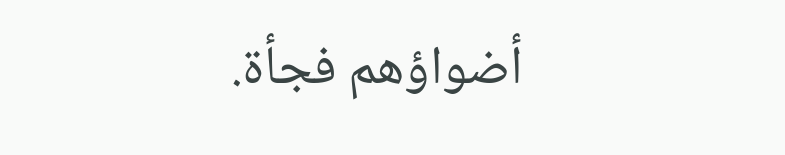أضواؤهم فجأة.